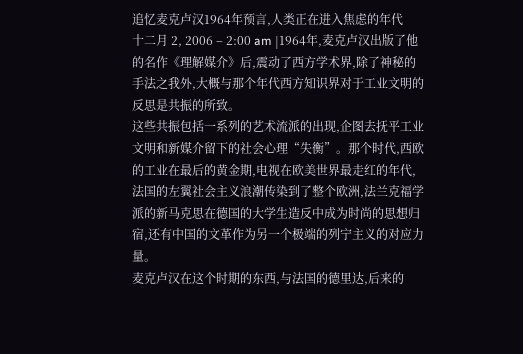追忆麦克卢汉1964年预言,人类正在进入焦虑的年代
十二月 2, 2006 – 2:00 am |1964年,麦克卢汉出版了他的名作《理解媒介》后,震动了西方学术界,除了神秘的手法之我外,大概与那个年代西方知识界对于工业文明的反思是共振的所致。
这些共振包括一系列的艺术流派的出现,企图去抚平工业文明和新媒介留下的社会心理“失衡”。那个时代,西欧的工业在最后的黄金期,电视在欧美世界最走红的年代,法国的左翼社会主义浪潮传染到了整个欧洲,法兰克福学派的新马克思在德国的大学生造反中成为时尚的思想归宿,还有中国的文革作为另一个极端的列宁主义的对应力量。
麦克卢汉在这个时期的东西,与法国的德里达,后来的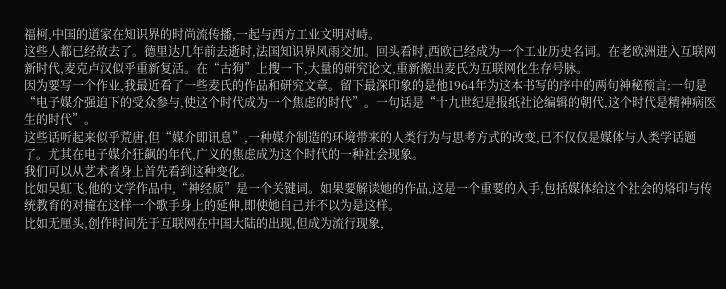福柯,中国的道家在知识界的时尚流传播,一起与西方工业文明对峙。
这些人都已经故去了。德里达几年前去逝时,法国知识界风雨交加。回头看时,西欧已经成为一个工业历史名词。在老欧洲进入互联网新时代,麦克卢汉似乎重新复活。在“古狗”上搜一下,大量的研究论文,重新搬出麦氏为互联网化生存号脉。
因为要写一个作业,我最近看了一些麦氏的作品和研究文章。留下最深印象的是他1964年为这本书写的序中的两句神秘预言:一句是“电子媒介强迫下的受众参与,使这个时代成为一个焦虑的时代”。一句话是“十九世纪是报纸社论编辑的朝代,这个时代是精神病医生的时代”。
这些话听起来似乎荒唐,但“媒介即讯息”,一种媒介制造的环境带来的人类行为与思考方式的改变,已不仅仅是媒体与人类学话题了。尤其在电子媒介狂飙的年代,广义的焦虑成为这个时代的一种社会现象。
我们可以从艺术者身上首先看到这种变化。
比如吴虹飞,他的文学作品中,“神经质”是一个关键词。如果要解读她的作品,这是一个重要的入手,包括媒体给这个社会的烙印与传统教育的对撞在这样一个歌手身上的延伸,即使她自己并不以为是这样。
比如无厘头,创作时间先于互联网在中国大陆的出现,但成为流行现象,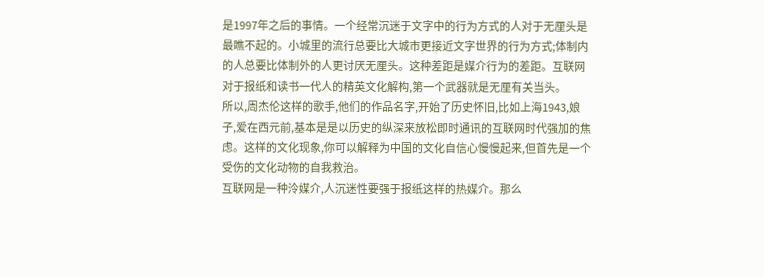是1997年之后的事情。一个经常沉迷于文字中的行为方式的人对于无厘头是最瞧不起的。小城里的流行总要比大城市更接近文字世界的行为方式;体制内的人总要比体制外的人更讨厌无厘头。这种差距是媒介行为的差距。互联网对于报纸和读书一代人的精英文化解构,第一个武器就是无厘有关当头。
所以,周杰伦这样的歌手,他们的作品名字,开始了历史怀旧,比如上海1943,娘子,爱在西元前,基本是是以历史的纵深来放松即时通讯的互联网时代强加的焦虑。这样的文化现象,你可以解释为中国的文化自信心慢慢起来,但首先是一个受伤的文化动物的自我救治。
互联网是一种泠媒介,人沉迷性要强于报纸这样的热媒介。那么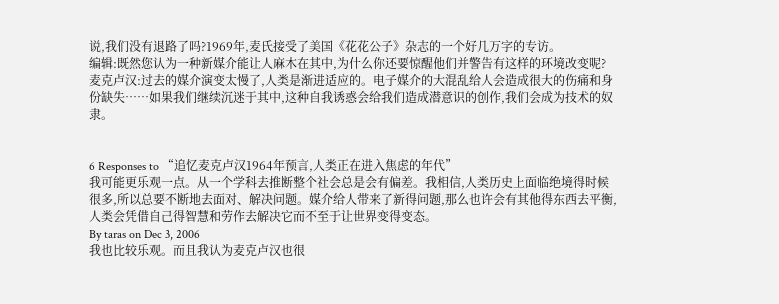说,我们没有退路了吗?1969年,麦氏接受了美国《花花公子》杂志的一个好几万字的专访。
编辑:既然您认为一种新媒介能让人麻木在其中,为什么你还要惊醒他们并警告有这样的环境改变呢?
麦克卢汉:过去的媒介演变太慢了,人类是渐进适应的。电子媒介的大混乱给人会造成很大的伤痛和身份缺失……如果我们继续沉迷于其中,这种自我诱惑会给我们造成潜意识的创作,我们会成为技术的奴隶。


6 Responses to “追忆麦克卢汉1964年预言,人类正在进入焦虑的年代”
我可能更乐观一点。从一个学科去推断整个社会总是会有偏差。我相信,人类历史上面临绝境得时候很多,所以总要不断地去面对、解决问题。媒介给人带来了新得问题,那么也许会有其他得东西去平衡,人类会凭借自己得智慧和劳作去解决它而不至于让世界变得变态。
By taras on Dec 3, 2006
我也比较乐观。而且我认为麦克卢汉也很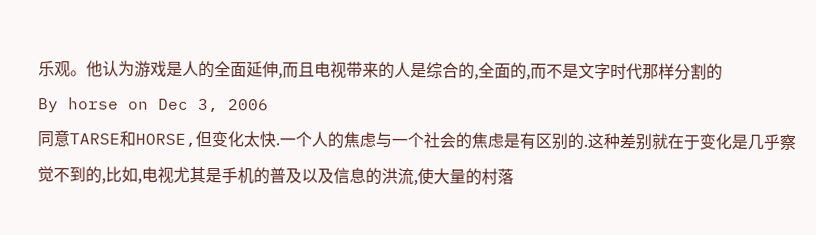乐观。他认为游戏是人的全面延伸,而且电视带来的人是综合的,全面的,而不是文字时代那样分割的
By horse on Dec 3, 2006
同意TARSE和HORSE,但变化太快.一个人的焦虑与一个社会的焦虑是有区别的.这种差别就在于变化是几乎察觉不到的,比如,电视尤其是手机的普及以及信息的洪流,使大量的村落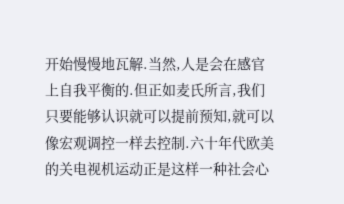开始慢慢地瓦解.当然,人是会在感官上自我平衡的.但正如麦氏所言,我们只要能够认识就可以提前预知,就可以像宏观调控一样去控制.六十年代欧美的关电视机运动正是这样一种社会心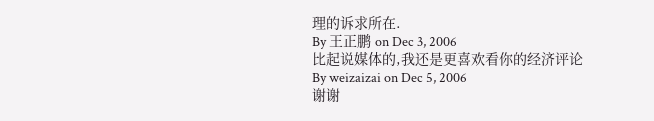理的诉求所在.
By 王正鹏 on Dec 3, 2006
比起说媒体的,我还是更喜欢看你的经济评论
By weizaizai on Dec 5, 2006
谢谢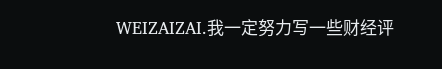WEIZAIZAI.我一定努力写一些财经评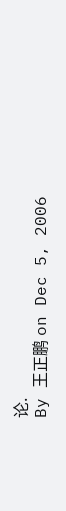论.
By 王正鹏 on Dec 5, 2006